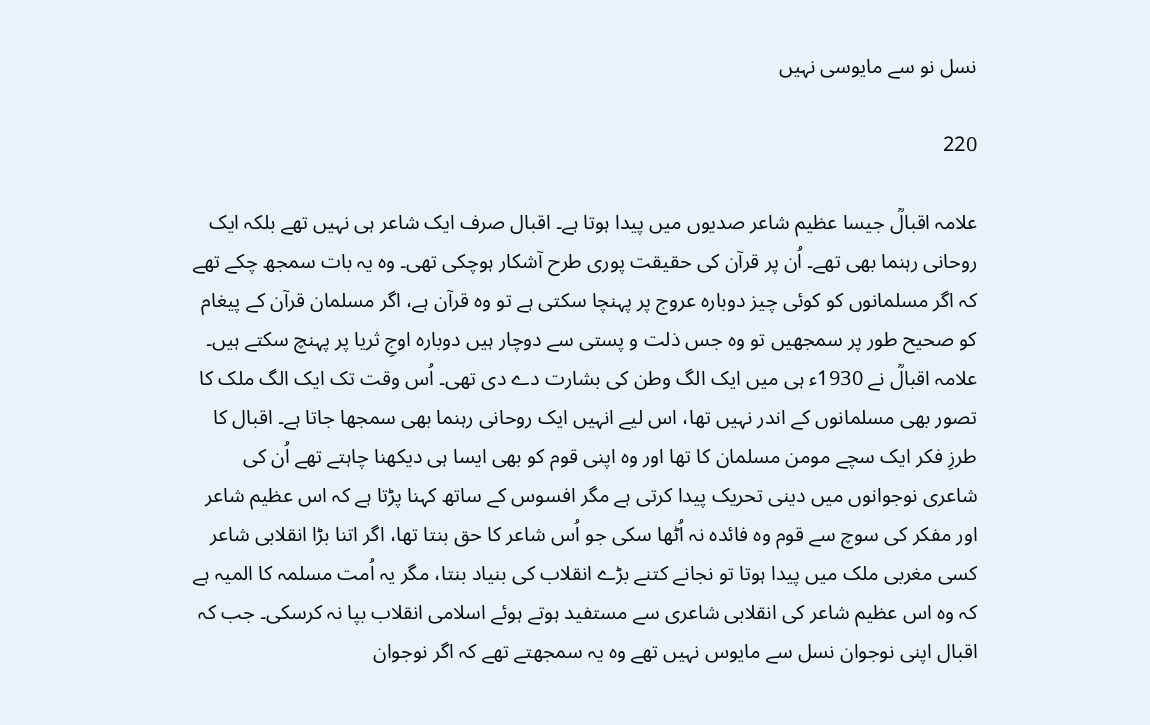نسل نو سے مایوسی نہیں

220

علامہ اقبالؒ جیسا عظیم شاعر صدیوں میں پیدا ہوتا ہے۔ اقبال صرف ایک شاعر ہی نہیں تھے بلکہ ایک روحانی رہنما بھی تھے۔ اُن پر قرآن کی حقیقت پوری طرح آشکار ہوچکی تھی۔ وہ یہ بات سمجھ چکے تھے کہ اگر مسلمانوں کو کوئی چیز دوبارہ عروج پر پہنچا سکتی ہے تو وہ قرآن ہے، اگر مسلمان قرآن کے پیغام کو صحیح طور پر سمجھیں تو وہ جس ذلت و پستی سے دوچار ہیں دوبارہ اوجِ ثریا پر پہنچ سکتے ہیں۔ علامہ اقبالؒ نے 1930ء ہی میں ایک الگ وطن کی بشارت دے دی تھی۔ اُس وقت تک ایک الگ ملک کا تصور بھی مسلمانوں کے اندر نہیں تھا، اس لیے انہیں ایک روحانی رہنما بھی سمجھا جاتا ہے۔ اقبال کا طرزِ فکر ایک سچے مومن مسلمان کا تھا اور وہ اپنی قوم کو بھی ایسا ہی دیکھنا چاہتے تھے اُن کی شاعری نوجوانوں میں دینی تحریک پیدا کرتی ہے مگر افسوس کے ساتھ کہنا پڑتا ہے کہ اس عظیم شاعر اور مفکر کی سوچ سے قوم وہ فائدہ نہ اُٹھا سکی جو اُس شاعر کا حق بنتا تھا، اگر اتنا بڑا انقلابی شاعر کسی مغربی ملک میں پیدا ہوتا تو نجانے کتنے بڑے انقلاب کی بنیاد بنتا، مگر یہ اُمت مسلمہ کا المیہ ہے کہ وہ اس عظیم شاعر کی انقلابی شاعری سے مستفید ہوتے ہوئے اسلامی انقلاب بپا نہ کرسکی۔ جب کہ اقبال اپنی نوجوان نسل سے مایوس نہیں تھے وہ یہ سمجھتے تھے کہ اگر نوجوان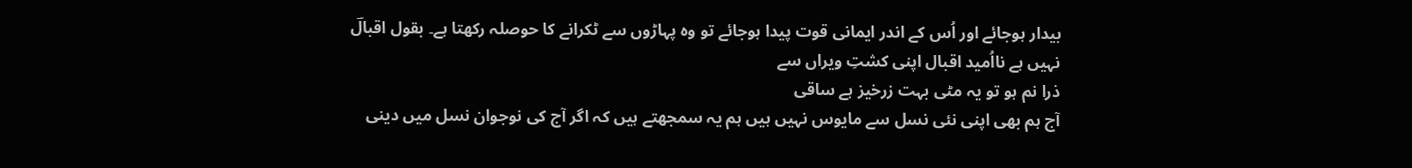بیدار ہوجائے اور اُس کے اندر ایمانی قوت پیدا ہوجائے تو وہ پہاڑوں سے ٹکرانے کا حوصلہ رکھتا ہے۔ بقول اقبالؔ
نہیں ہے نااُمید اقبال اپنی کشتِ ویراں سے
ذرا نم ہو تو یہ مٹی بہت زرخیز ہے ساقی
آج ہم بھی اپنی نئی نسل سے مایوس نہیں ہیں ہم یہ سمجھتے ہیں کہ اگر آج کی نوجوان نسل میں دینی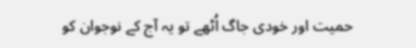حمیت اور خودی جاگ اُٹھے تو یہ آج کے نوجوان کو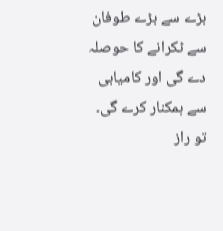بڑے سے بڑے طوفان سے ٹکرانے کا حوصلہ دے گی اور کامیابی سے ہمکنار کرے گی۔
تو راز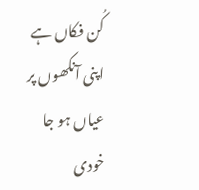کُن فکاں ہے اپنی آنکھوں پر عیاں ہو جا
خودی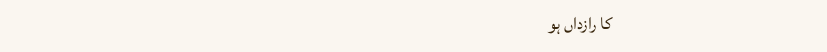کا رازداں ہو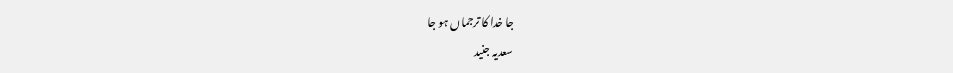جا خدا کا ترجماں ہو جا
سعدیہ جنید